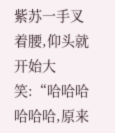紫苏一手叉着腰,仰头就开始大笑:“哈哈哈哈哈哈,原来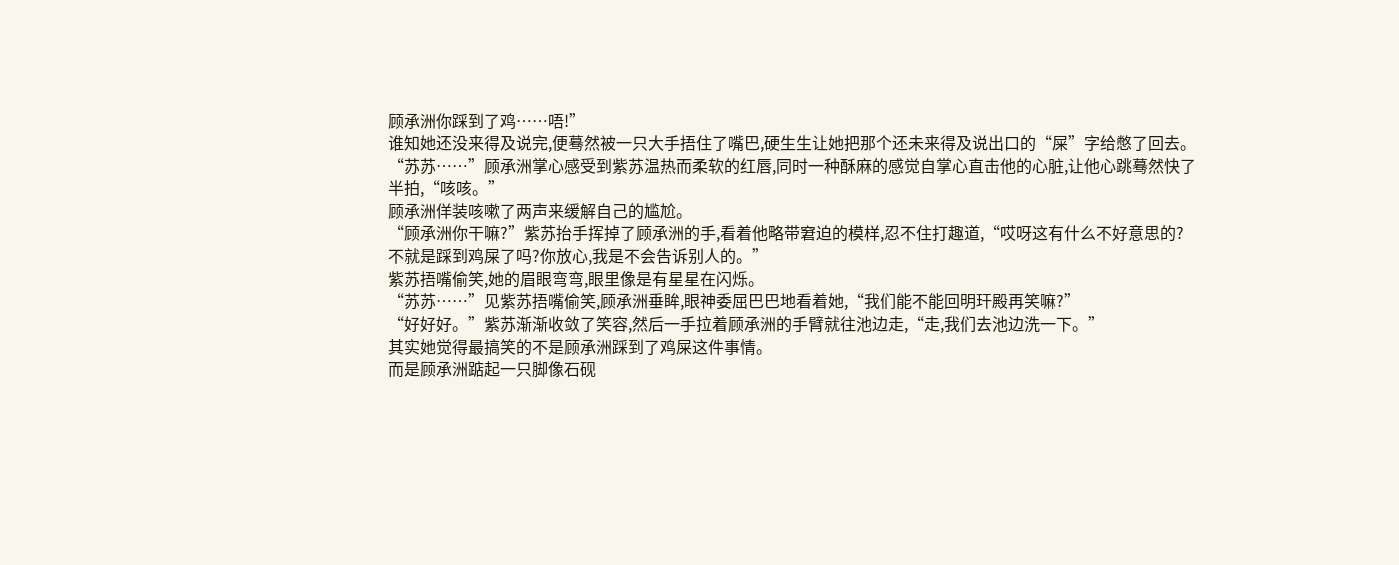顾承洲你踩到了鸡……唔!”
谁知她还没来得及说完,便蓦然被一只大手捂住了嘴巴,硬生生让她把那个还未来得及说出口的“屎”字给憋了回去。
“苏苏……”顾承洲掌心感受到紫苏温热而柔软的红唇,同时一种酥麻的感觉自掌心直击他的心脏,让他心跳蓦然快了半拍,“咳咳。”
顾承洲佯装咳嗽了两声来缓解自己的尴尬。
“顾承洲你干嘛?”紫苏抬手挥掉了顾承洲的手,看着他略带窘迫的模样,忍不住打趣道,“哎呀这有什么不好意思的?不就是踩到鸡屎了吗?你放心,我是不会告诉别人的。”
紫苏捂嘴偷笑,她的眉眼弯弯,眼里像是有星星在闪烁。
“苏苏……”见紫苏捂嘴偷笑,顾承洲垂眸,眼神委屈巴巴地看着她,“我们能不能回明玕殿再笑嘛?”
“好好好。”紫苏渐渐收敛了笑容,然后一手拉着顾承洲的手臂就往池边走,“走,我们去池边洗一下。”
其实她觉得最搞笑的不是顾承洲踩到了鸡屎这件事情。
而是顾承洲踮起一只脚像石砚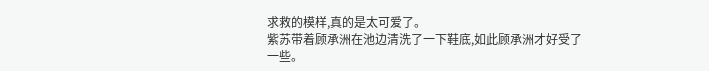求救的模样,真的是太可爱了。
紫苏带着顾承洲在池边清洗了一下鞋底,如此顾承洲才好受了一些。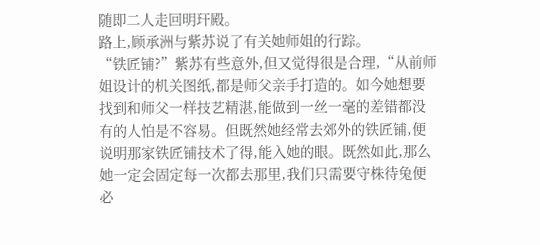随即二人走回明玕殿。
路上,顾承洲与紫苏说了有关她师姐的行踪。
“铁匠铺?”紫苏有些意外,但又觉得很是合理,“从前师姐设计的机关图纸,都是师父亲手打造的。如今她想要找到和师父一样技艺精湛,能做到一丝一毫的差错都没有的人怕是不容易。但既然她经常去郊外的铁匠铺,便说明那家铁匠铺技术了得,能入她的眼。既然如此,那么她一定会固定每一次都去那里,我们只需要守株待兔便必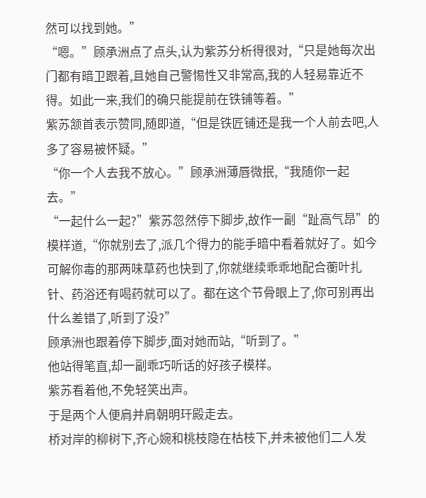然可以找到她。”
“嗯。”顾承洲点了点头,认为紫苏分析得很对,“只是她每次出门都有暗卫跟着,且她自己警惕性又非常高,我的人轻易靠近不得。如此一来,我们的确只能提前在铁铺等着。”
紫苏颔首表示赞同,随即道,“但是铁匠铺还是我一个人前去吧,人多了容易被怀疑。”
“你一个人去我不放心。”顾承洲薄唇微抿,“我随你一起去。”
“一起什么一起?”紫苏忽然停下脚步,故作一副“趾高气昂”的模样道,“你就别去了,派几个得力的能手暗中看着就好了。如今可解你毒的那两味草药也快到了,你就继续乖乖地配合蘅叶扎针、药浴还有喝药就可以了。都在这个节骨眼上了,你可别再出什么差错了,听到了没?”
顾承洲也跟着停下脚步,面对她而站,“听到了。”
他站得笔直,却一副乖巧听话的好孩子模样。
紫苏看着他,不免轻笑出声。
于是两个人便肩并肩朝明玕殿走去。
桥对岸的柳树下,齐心婉和桃枝隐在枯枝下,并未被他们二人发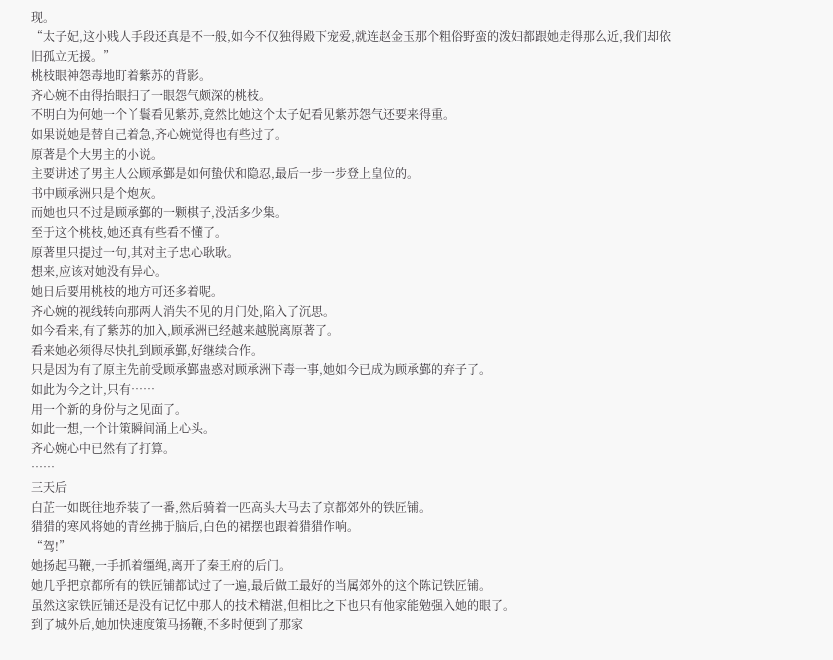现。
“太子妃,这小贱人手段还真是不一般,如今不仅独得殿下宠爱,就连赵金玉那个粗俗野蛮的泼妇都跟她走得那么近,我们却依旧孤立无援。”
桃枝眼神怨毒地盯着紫苏的背影。
齐心婉不由得抬眼扫了一眼怨气颇深的桃枝。
不明白为何她一个丫鬟看见紫苏,竟然比她这个太子妃看见紫苏怨气还要来得重。
如果说她是替自己着急,齐心婉觉得也有些过了。
原著是个大男主的小说。
主要讲述了男主人公顾承鄞是如何蛰伏和隐忍,最后一步一步登上皇位的。
书中顾承洲只是个炮灰。
而她也只不过是顾承鄞的一颗棋子,没活多少集。
至于这个桃枝,她还真有些看不懂了。
原著里只提过一句,其对主子忠心耿耿。
想来,应该对她没有异心。
她日后要用桃枝的地方可还多着呢。
齐心婉的视线转向那两人消失不见的月门处,陷入了沉思。
如今看来,有了紫苏的加入,顾承洲已经越来越脱离原著了。
看来她必须得尽快扎到顾承鄞,好继续合作。
只是因为有了原主先前受顾承鄞蛊惑对顾承洲下毒一事,她如今已成为顾承鄞的弃子了。
如此为今之计,只有……
用一个新的身份与之见面了。
如此一想,一个计策瞬间涌上心头。
齐心婉心中已然有了打算。
……
三天后
白芷一如既往地乔装了一番,然后骑着一匹高头大马去了京都郊外的铁匠铺。
猎猎的寒风将她的青丝拂于脑后,白色的裙摆也跟着猎猎作响。
“驾!”
她扬起马鞭,一手抓着缰绳,离开了秦王府的后门。
她几乎把京都所有的铁匠铺都试过了一遍,最后做工最好的当属郊外的这个陈记铁匠铺。
虽然这家铁匠铺还是没有记忆中那人的技术精湛,但相比之下也只有他家能勉强入她的眼了。
到了城外后,她加快速度策马扬鞭,不多时便到了那家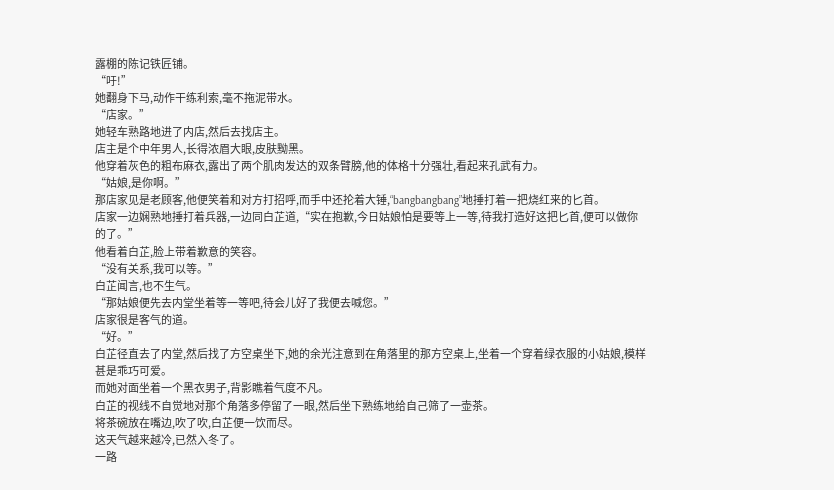露棚的陈记铁匠铺。
“吁!”
她翻身下马,动作干练利索,毫不拖泥带水。
“店家。”
她轻车熟路地进了内店,然后去找店主。
店主是个中年男人,长得浓眉大眼,皮肤黝黑。
他穿着灰色的粗布麻衣,露出了两个肌肉发达的双条臂膀,他的体格十分强壮,看起来孔武有力。
“姑娘,是你啊。”
那店家见是老顾客,他便笑着和对方打招呼,而手中还抡着大锤,“bangbangbang”地捶打着一把烧红来的匕首。
店家一边娴熟地捶打着兵器,一边同白芷道,“实在抱歉,今日姑娘怕是要等上一等,待我打造好这把匕首,便可以做你的了。”
他看着白芷,脸上带着歉意的笑容。
“没有关系,我可以等。”
白芷闻言,也不生气。
“那姑娘便先去内堂坐着等一等吧,待会儿好了我便去喊您。”
店家很是客气的道。
“好。”
白芷径直去了内堂,然后找了方空桌坐下,她的余光注意到在角落里的那方空桌上,坐着一个穿着绿衣服的小姑娘,模样甚是乖巧可爱。
而她对面坐着一个黑衣男子,背影瞧着气度不凡。
白芷的视线不自觉地对那个角落多停留了一眼,然后坐下熟练地给自己筛了一壶茶。
将茶碗放在嘴边,吹了吹,白芷便一饮而尽。
这天气越来越冷,已然入冬了。
一路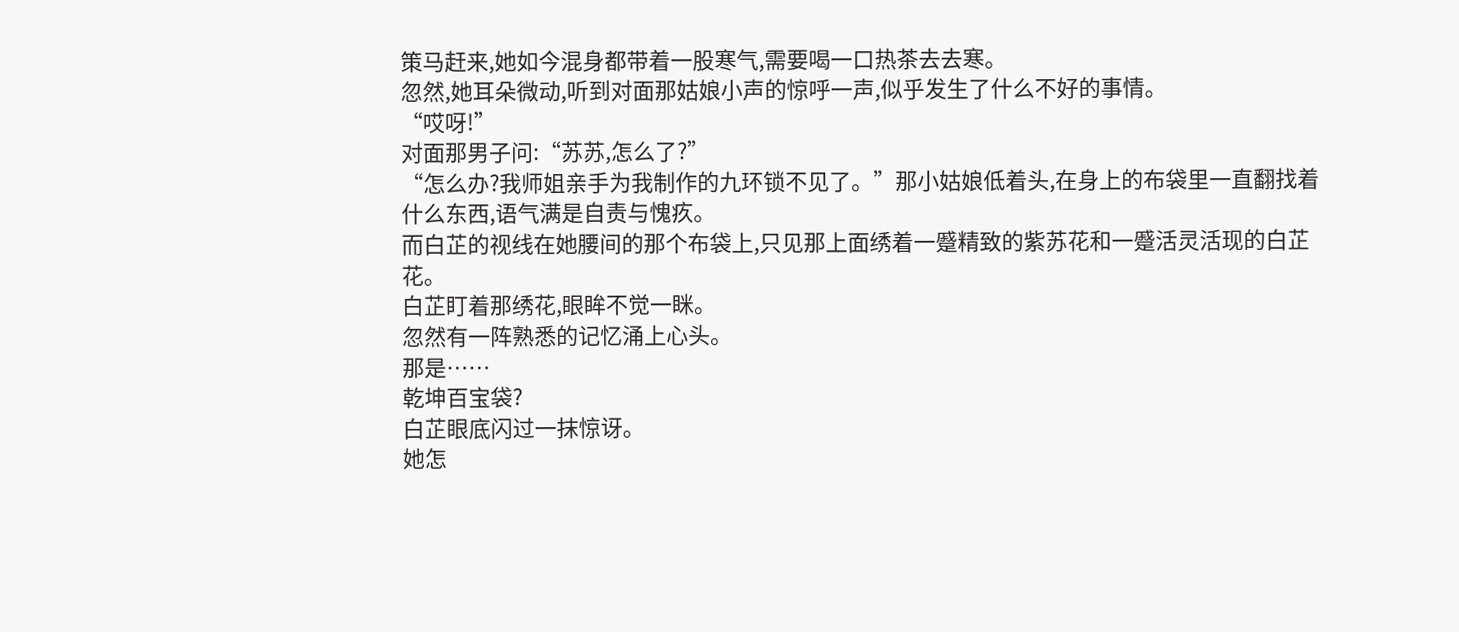策马赶来,她如今混身都带着一股寒气,需要喝一口热茶去去寒。
忽然,她耳朵微动,听到对面那姑娘小声的惊呼一声,似乎发生了什么不好的事情。
“哎呀!”
对面那男子问:“苏苏,怎么了?”
“怎么办?我师姐亲手为我制作的九环锁不见了。”那小姑娘低着头,在身上的布袋里一直翻找着什么东西,语气满是自责与愧疚。
而白芷的视线在她腰间的那个布袋上,只见那上面绣着一蹙精致的紫苏花和一蹙活灵活现的白芷花。
白芷盯着那绣花,眼眸不觉一眯。
忽然有一阵熟悉的记忆涌上心头。
那是……
乾坤百宝袋?
白芷眼底闪过一抹惊讶。
她怎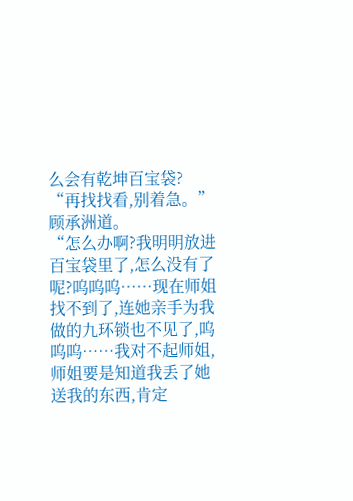么会有乾坤百宝袋?
“再找找看,别着急。”
顾承洲道。
“怎么办啊?我明明放进百宝袋里了,怎么没有了呢?呜呜呜……现在师姐找不到了,连她亲手为我做的九环锁也不见了,呜呜呜……我对不起师姐,师姐要是知道我丢了她送我的东西,肯定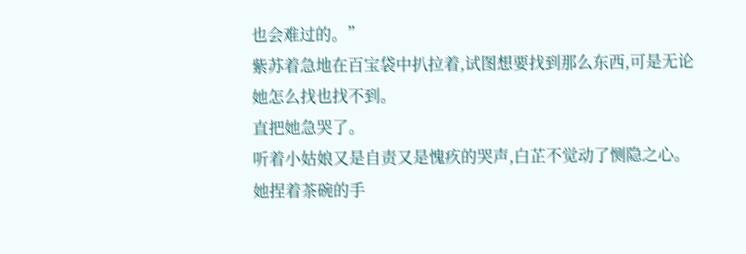也会难过的。”
紫苏着急地在百宝袋中扒拉着,试图想要找到那么东西,可是无论她怎么找也找不到。
直把她急哭了。
听着小姑娘又是自责又是愧疚的哭声,白芷不觉动了恻隐之心。
她捏着茶碗的手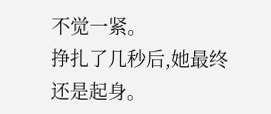不觉一紧。
挣扎了几秒后,她最终还是起身。